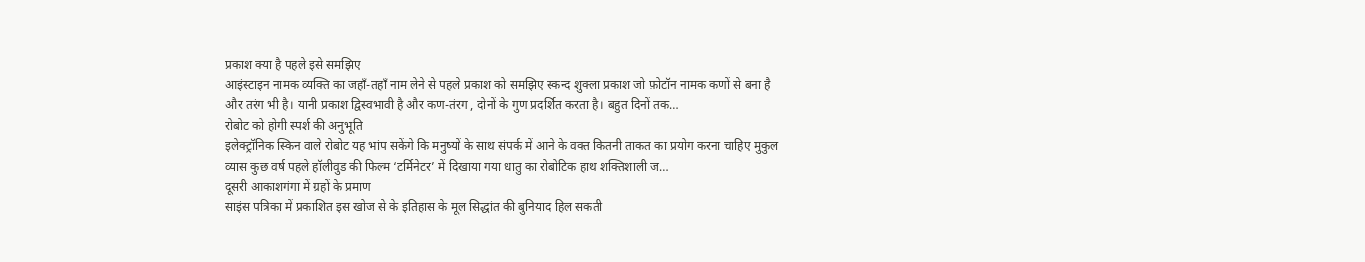प्रकाश क्या है पहले इसे समझिए
आइंस्टाइन नामक व्यक्ति का जहाँ-तहाँ नाम लेने से पहले प्रकाश को समझिए स्कन्द शुक्ला प्रकाश जो फ़ोटॉन नामक कणों से बना है और तरंग भी है। यानी प्रकाश द्विस्वभावी है और कण-तंरग , दोनों के गुण प्रदर्शित करता है। बहुत दिनों तक…
रोबोट को होगी स्पर्श की अनुभूति
इलेक्ट्रॉनिक स्किन वाले रोबोट यह भांप सकेंगे कि मनुष्यों के साथ संपर्क में आने के वक्त कितनी ताकत का प्रयोग करना चाहिए मुकुल व्यास कुछ वर्ष पहले हॉलीवुड की फिल्म ‘टर्मिनेटर’ में दिखाया गया धातु का रोबोटिक हाथ शक्तिशाली ज…
दूसरी आकाशगंगा में ग्रहों के प्रमाण
साइंस पत्रिका में प्रकाशित इस खोज से के इतिहास के मूल सिद्धांत की बुनियाद हिल सकती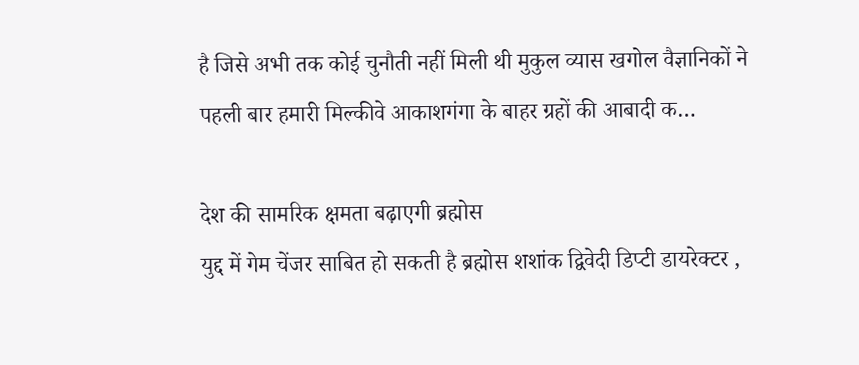है जिसे अभी तक कोई चुनौती नहीं मिली थी मुकुल व्यास खगोल वैज्ञानिकों ने पहली बार हमारी मिल्कीवे आकाशगंगा के बाहर ग्रहों की आबादी क…

देश की सामरिक क्षमता बढ़ाएगी ब्रह्मोस
युद्द में गेम चेंजर साबित हो सकती है ब्रह्मोस शशांक द्विवेदी डिप्टी डायरेक्टर ,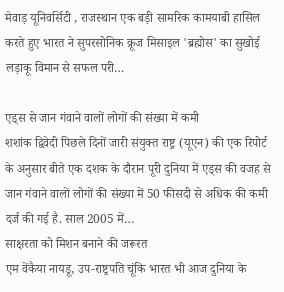मेवाड़ यूनिवर्सिटी , राजस्थान एक बड़ी सामरिक कामयाबी हासिल करते हुए भारत ने सुपरसोनिक क्रूज मिसाइल 'ब्रह्मोस' का सुखोई लड़ाकू विमान से सफल परी…

एड्स से जान गंवाने वालों लोगों की संख्या में कमी
शशांक द्विवेदी पिछले दिनों जारी संयुक्त राष्ट्र (यूएन) की एक रिपोर्ट के अनुसार बीते एक दशक के दौरान पूरी दुनिया में एड्स की वजह से जान गंवाने वालों लोगों की संख्या में 50 फीसदी से अधिक की कमी दर्ज की गई है. साल 2005 में…
साक्षरता को मिशन बनाने की जरूरत
एम वेंकैया नायडू, उप-राष्ट्रपति चूंकि भारत भी आज दुनिया के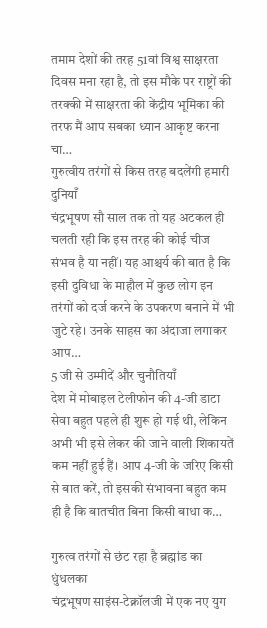तमाम देशों की तरह 51वां विश्व साक्षरता दिवस मना रहा है, तो इस मौके पर राष्ट्रों की तरक्की में साक्षरता की केंद्रीय भूमिका की तरफ मैं आप सबका ध्यान आकृष्ट करना चा…
गुरुत्वीय तरंगों से किस तरह बदलेंगी हमारी दुनियाँ
चंद्रभूषण सौ साल तक तो यह अटकल ही चलती रही कि इस तरह की कोई चीज संभव है या नहीं। यह आश्चर्य की बात है कि इसी दुविधा के माहौल में कुछ लोग इन तरंगों को दर्ज करने के उपकरण बनाने में भी जुटे रहे। उनके साहस का अंदाजा लगाकर आप…
5 जी से उम्मीदें और चुनौतियाँ
देश में मोबाइल टेलीफोन की 4-जी डाटा सेवा बहुत पहले ही शुरू हो गई थी, लेकिन अभी भी इसे लेकर की जाने वाली शिकायतें कम नहीं हुई हैं। आप 4-जी के जरिए किसी से बात करें, तो इसकी संभावना बहुत कम ही है कि बातचीत बिना किसी बाधा क…

गुरुत्व तरंगों से छंट रहा है ब्रह्मांड का धुंधलका
चंद्रभूषण साइंस-टेक्नॉलजी में एक नए युग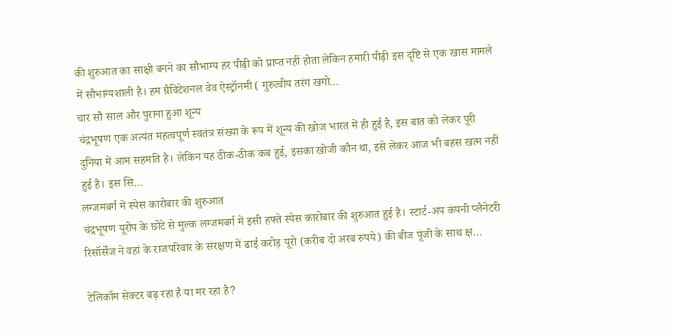की शुरुआत का साक्षी बनने का सौभाग्य हर पीढ़ी को प्राप्त नहीं होता लेकिन हमारी पीढ़ी इस दृष्टि से एक खास मामले में सौभाग्यशाली है। हम ग्रैविटेशनल वेव ऐस्ट्रॉनमी ( गुरुत्वीय तरंग खगो…
चार सौ साल और पुराना हुआ शून्य
चंद्रभूषण एक अत्यंत महत्वपूर्ण स्वतंत्र संख्या के रूप में शून्य की खोज भारत में ही हुई है, इस बात को लेकर पूरी दुनिया में आम सहमति है। लेकिन यह ठीक-ठीक कब हुई, इसका खोजी कौन था, इसे लेकर आज भी बहस खत्म नहीं हुई है। इस सि…
लग्जमबर्ग में स्पेस कारोबार की शुरुआत
चंद्रभूषण यूरोप के छोटे से मुल्क लग्जमबर्ग में इसी हफ्ते स्पेस कारोबार की शुरुआत हुई है। स्टार्ट-अप कंपनी प्लैनेटरी रिसॉर्सेज ने वहां के राजपरिवार के संरक्षण में ढाई करोड़ यूरो (करीब दो अरब रुपये) की बीज पूंजी के साथ क्ष…

टेलिकॉम सेक्टर बढ़ रहा है या मर रहा है?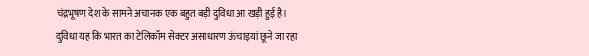चंद्रभूषण देश के सामने अचानक एक बहुत बड़ी दुविधा आ खड़ी हुई है। दुविधा यह कि भारत का टेलिकॉम सेक्टर असाधारण ऊंचाइयां छूने जा रहा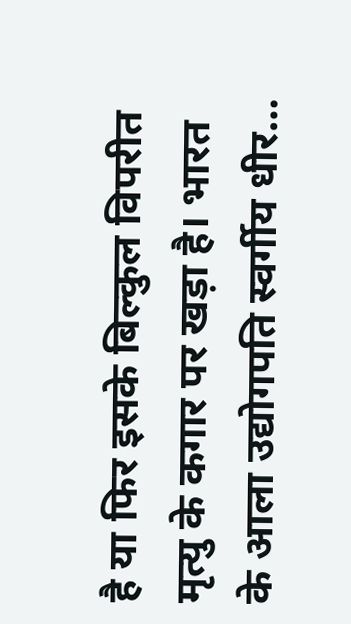है या फिर इसके बिल्कुल विपरीत मृत्यु के कगार पर खड़ा है। भारत के आला उद्योगपति स्वर्गीय धीर…